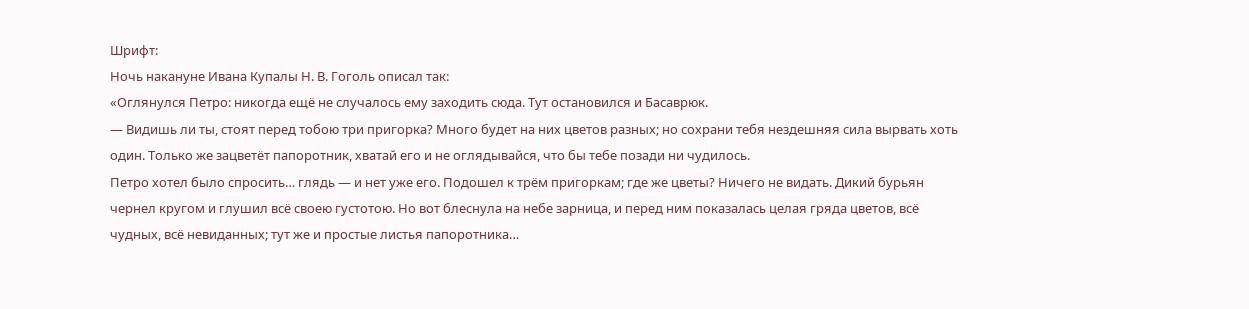Шрифт:
Ночь накануне Ивана Купалы Н. В. Гоголь описал так:
«Оглянулся Петро: никогда ещё не случалось ему заходить сюда. Тут остановился и Басаврюк.
— Видишь ли ты, стоят перед тобою три пригорка? Много будет на них цветов разных; но сохрани тебя нездешняя сила вырвать хоть один. Только же зацветёт папоротник, хватай его и не оглядывайся, что бы тебе позади ни чудилось.
Петро хотел было спросить… глядь — и нет уже его. Подошел к трём пригоркам; где же цветы? Ничего не видать. Дикий бурьян чернел кругом и глушил всё своею густотою. Но вот блеснула на небе зарница, и перед ним показалась целая гряда цветов, всё чудных, всё невиданных; тут же и простые листья папоротника…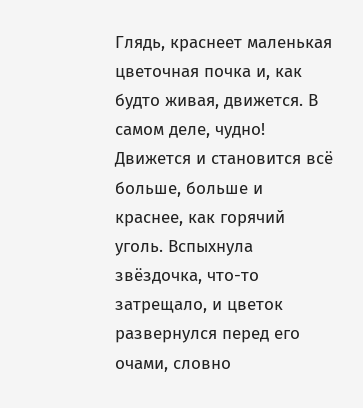Глядь, краснеет маленькая цветочная почка и, как будто живая, движется. В самом деле, чудно! Движется и становится всё больше, больше и краснее, как горячий уголь. Вспыхнула звёздочка, что-то затрещало, и цветок развернулся перед его очами, словно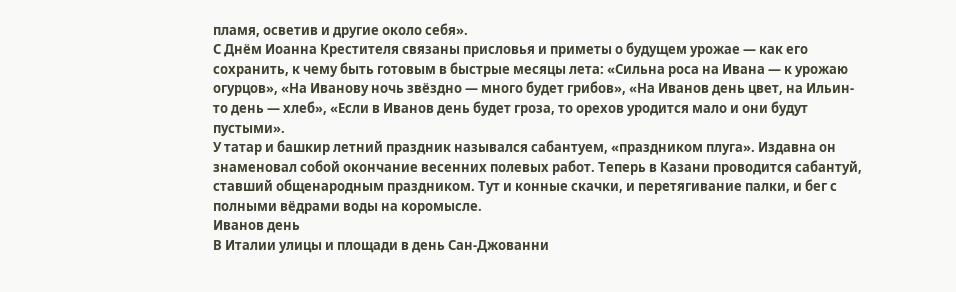пламя, осветив и другие около себя».
С Днём Иоанна Крестителя связаны присловья и приметы о будущем урожае — как его сохранить, к чему быть готовым в быстрые месяцы лета: «Сильна роса на Ивана — к урожаю огурцов», «На Иванову ночь звёздно — много будет грибов», «На Иванов день цвет, на Ильин-то день — хлеб», «Если в Иванов день будет гроза, то орехов уродится мало и они будут пустыми».
У татар и башкир летний праздник назывался сабантуем, «праздником плуга». Издавна он знаменовал собой окончание весенних полевых работ. Теперь в Казани проводится сабантуй, ставший общенародным праздником. Тут и конные скачки, и перетягивание палки, и бег с полными вёдрами воды на коромысле.
Иванов день
В Италии улицы и площади в день Сан-Джованни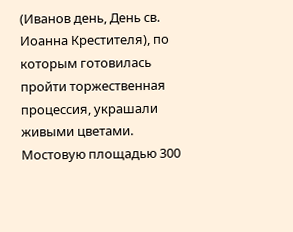(Иванов день, День св. Иоанна Крестителя), по которым готовилась пройти торжественная процессия, украшали живыми цветами. Мостовую площадью 300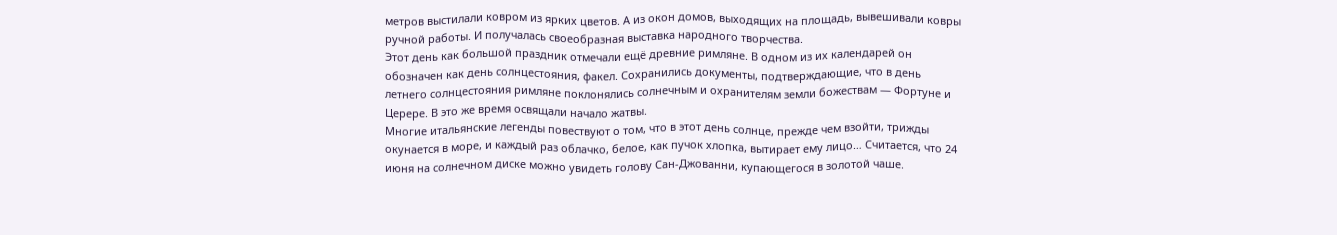метров выстилали ковром из ярких цветов. А из окон домов, выходящих на площадь, вывешивали ковры ручной работы. И получалась своеобразная выставка народного творчества.
Этот день как большой праздник отмечали ещё древние римляне. В одном из их календарей он обозначен как день солнцестояния, факел. Сохранились документы, подтверждающие, что в день летнего солнцестояния римляне поклонялись солнечным и охранителям земли божествам — Фортуне и Церере. В это же время освящали начало жатвы.
Многие итальянские легенды повествуют о том, что в этот день солнце, прежде чем взойти, трижды окунается в море, и каждый раз облачко, белое, как пучок хлопка, вытирает ему лицо… Считается, что 24 июня на солнечном диске можно увидеть голову Сан-Джованни, купающегося в золотой чаше.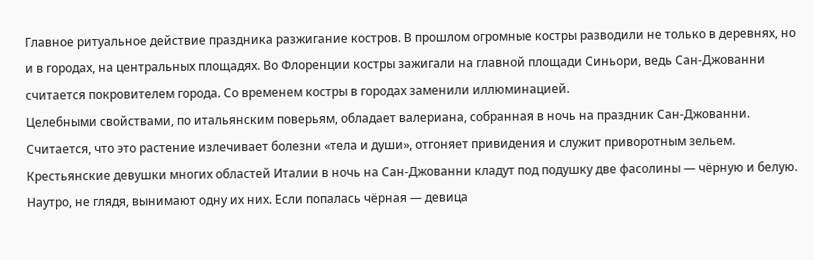Главное ритуальное действие праздника разжигание костров. В прошлом огромные костры разводили не только в деревнях, но и в городах, на центральных площадях. Во Флоренции костры зажигали на главной площади Синьори, ведь Сан-Джованни считается покровителем города. Со временем костры в городах заменили иллюминацией.
Целебными свойствами, по итальянским поверьям, обладает валериана, собранная в ночь на праздник Сан-Джованни. Считается, что это растение излечивает болезни «тела и души», отгоняет привидения и служит приворотным зельем.
Крестьянские девушки многих областей Италии в ночь на Сан-Джованни кладут под подушку две фасолины — чёрную и белую. Наутро, не глядя, вынимают одну их них. Если попалась чёрная — девица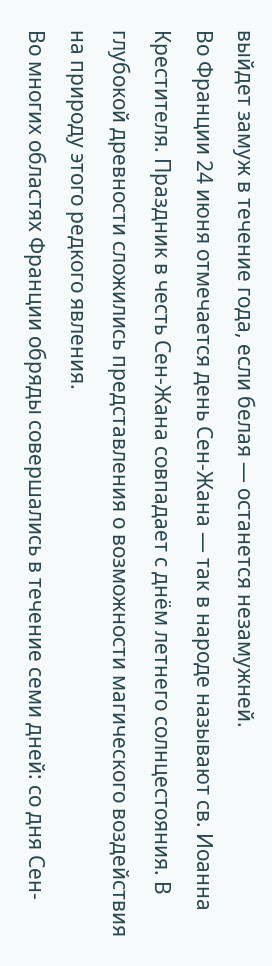выйдет замуж в течение года, если белая — останется незамужней.
Во Франции 24 июня отмечается день Сен-Жана — так в народе называют св. Иоанна Крестителя. Праздник в честь Сен-Жана совпадает с днём летнего солнцестояния. В глубокой древности сложились представления о возможности магического воздействия на природу этого редкого явления.
Во многих областях Франции обряды совершались в течение семи дней: со дня Сен-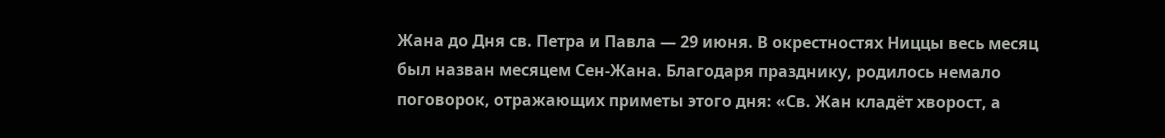Жана до Дня св. Петра и Павла — 29 июня. В окрестностях Ниццы весь месяц был назван месяцем Сен-Жана. Благодаря празднику, родилось немало поговорок, отражающих приметы этого дня: «Св. Жан кладёт хворост, а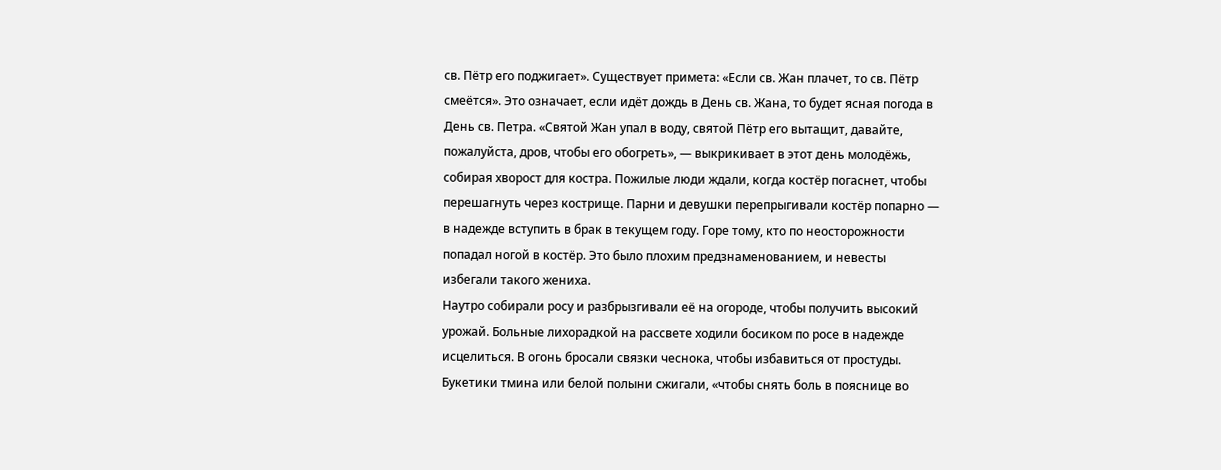св. Пётр его поджигает». Существует примета: «Если св. Жан плачет, то св. Пётр смеётся». Это означает, если идёт дождь в День св. Жана, то будет ясная погода в День св. Петра. «Святой Жан упал в воду, святой Пётр его вытащит, давайте, пожалуйста, дров, чтобы его обогреть», — выкрикивает в этот день молодёжь, собирая хворост для костра. Пожилые люди ждали, когда костёр погаснет, чтобы перешагнуть через кострище. Парни и девушки перепрыгивали костёр попарно — в надежде вступить в брак в текущем году. Горе тому, кто по неосторожности попадал ногой в костёр. Это было плохим предзнаменованием, и невесты избегали такого жениха.
Наутро собирали росу и разбрызгивали её на огороде, чтобы получить высокий урожай. Больные лихорадкой на рассвете ходили босиком по росе в надежде исцелиться. В огонь бросали связки чеснока, чтобы избавиться от простуды. Букетики тмина или белой полыни сжигали, «чтобы снять боль в пояснице во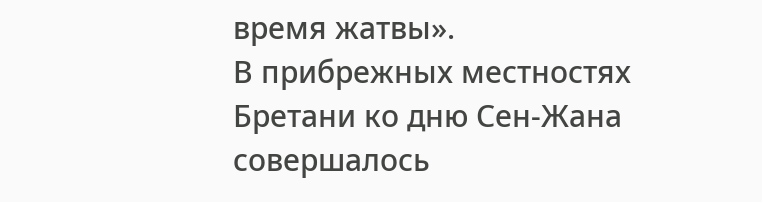время жатвы».
В прибрежных местностях Бретани ко дню Сен-Жана совершалось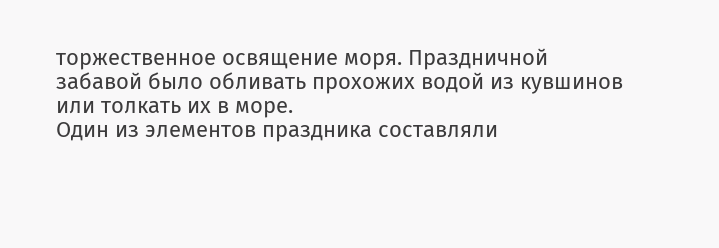торжественное освящение моря. Праздничной забавой было обливать прохожих водой из кувшинов или толкать их в море.
Один из элементов праздника составляли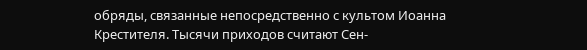обряды, связанные непосредственно с культом Иоанна Крестителя. Тысячи приходов считают Сен-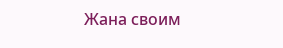Жана своим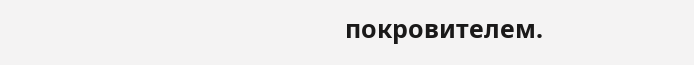покровителем.